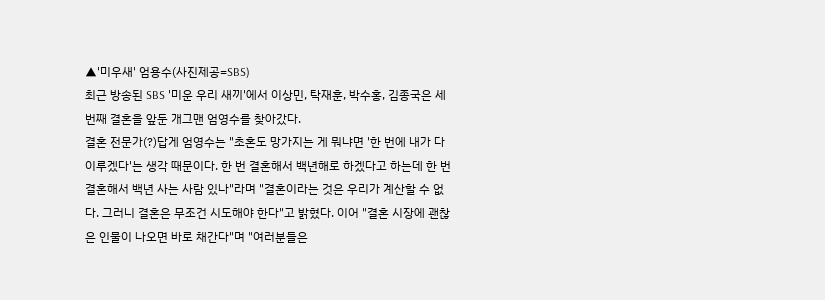▲'미우새' 엄용수(사진제공=SBS)
최근 방송된 SBS '미운 우리 새끼'에서 이상민, 탁재훈, 박수홍, 김종국은 세 번째 결혼을 앞둔 개그맨 엄영수를 찾아갔다.
결혼 전문가(?)답게 엄영수는 "초혼도 망가지는 게 뭐냐면 '한 번에 내가 다 이루겠다'는 생각 때문이다. 한 번 결혼해서 백년해로 하겠다고 하는데 한 번 결혼해서 백년 사는 사람 있나"라며 "결혼이라는 것은 우리가 계산할 수 없다. 그러니 결혼은 무조건 시도해야 한다"고 밝혔다. 이어 "결혼 시장에 괜찮은 인물이 나오면 바로 채간다"며 "여러분들은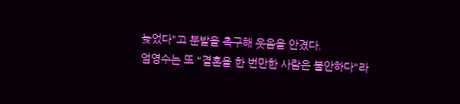늦었다"고 분발을 촉구해 웃음을 안겼다.
엄영수는 또 "결혼을 한 번만한 사람은 불안하다"라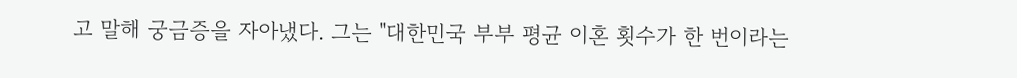고 말해 궁금증을 자아냈다. 그는 "대한민국 부부 평균 이혼 횟수가 한 번이라는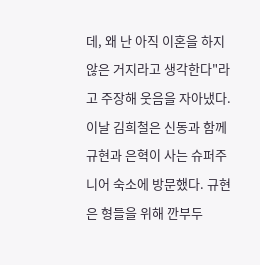데, 왜 난 아직 이혼을 하지 않은 거지라고 생각한다"라고 주장해 웃음을 자아냈다.
이날 김희철은 신동과 함께 규현과 은혁이 사는 슈퍼주니어 숙소에 방문했다. 규현은 형들을 위해 깐부두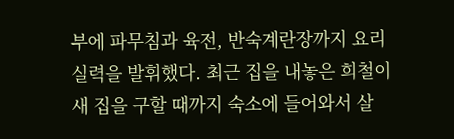부에 파무침과 육전, 반숙계란장까지 요리 실력을 발휘했다. 최근 집을 내놓은 희철이 새 집을 구할 때까지 숙소에 들어와서 살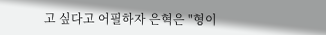고 싶다고 어필하자 은혁은 "형이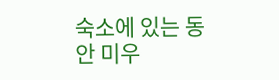숙소에 있는 동안 미우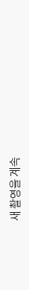새 촬영을 계속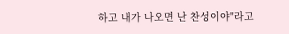하고 내가 나오면 난 찬성이야"라고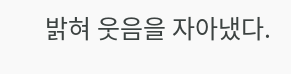밝혀 웃음을 자아냈다.